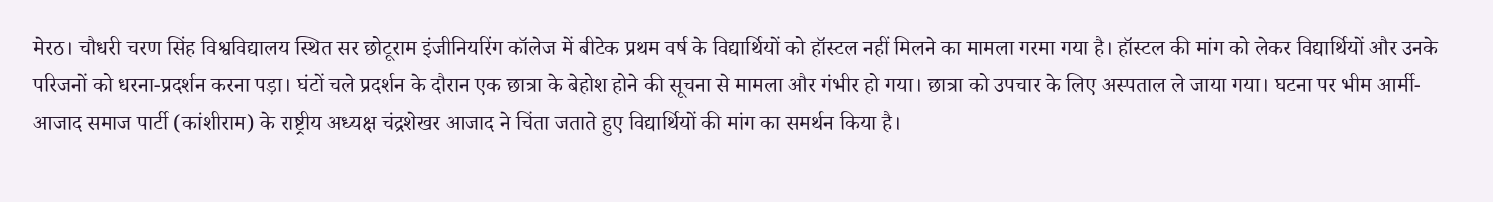मेरठ। चौधरी चरण सिंह विश्वविद्यालय स्थित सर छोटूराम इंजीनियरिंग कॉलेज में बीटेक प्रथम वर्ष के विद्यार्थियों को हॉस्टल नहीं मिलने का मामला गरमा गया है। हॉस्टल की मांग को लेकर विद्यार्थियों और उनके परिजनों को धरना-प्रदर्शन करना पड़ा। घंटों चले प्रदर्शन के दौरान एक छात्रा के बेहोश होने की सूचना से मामला और गंभीर हो गया। छात्रा को उपचार के लिए अस्पताल ले जाया गया। घटना पर भीम आर्मी-आजाद समाज पार्टी (कांशीराम) के राष्ट्रीय अध्यक्ष चंद्रशेखर आजाद ने चिंता जताते हुए विद्यार्थियों की मांग का समर्थन किया है।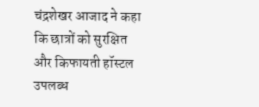चंद्रशेखर आजाद ने कहा कि छात्रों को सुरक्षित और किफायती हॉस्टल उपलब्ध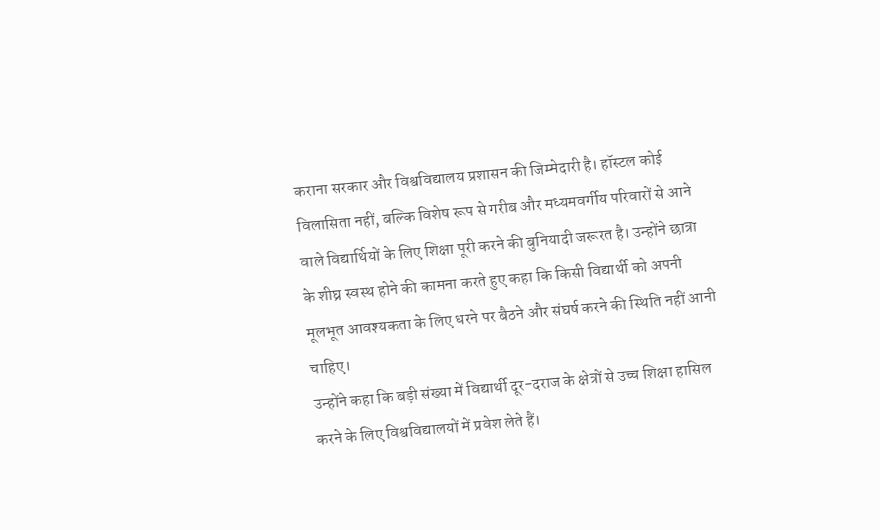कराना सरकार और विश्वविद्यालय प्रशासन की जिम्मेदारी है। हॉस्टल कोई विलासिता नहीं, बल्कि विशेष रूप से गरीब और मध्यमवर्गीय परिवारों से आने वाले विद्यार्थियों के लिए शिक्षा पूरी करने की बुनियादी जरूरत है। उन्होंने छात्रा के शीघ्र स्वस्थ होने की कामना करते हुए कहा कि किसी विद्यार्थी को अपनी मूलभूत आवश्यकता के लिए धरने पर बैठने और संघर्ष करने की स्थिति नहीं आनी चाहिए।
उन्होंने कहा कि बड़ी संख्या में विद्यार्थी दूर-दराज के क्षेत्रों से उच्च शिक्षा हासिल करने के लिए विश्वविद्यालयों में प्रवेश लेते हैं।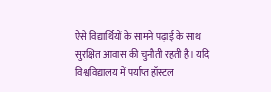ऐसे विद्यार्थियों के सामने पढ़ाई के साथ सुरक्षित आवास की चुनौती रहती है। यदि विश्वविद्यालय में पर्याप्त हॉस्टल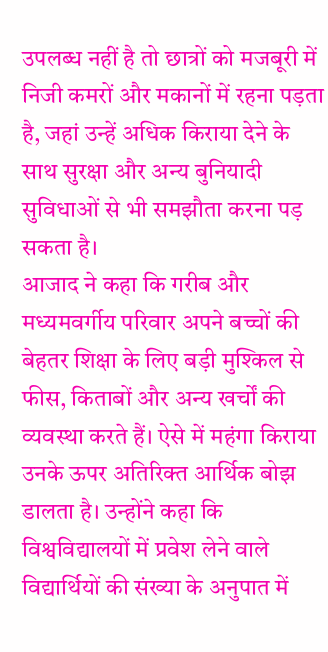उपलब्ध नहीं है तो छात्रों को मजबूरी में निजी कमरों और मकानों में रहना पड़ता है, जहां उन्हें अधिक किराया देने के साथ सुरक्षा और अन्य बुनियादी सुविधाओं से भी समझौता करना पड़ सकता है।
आजाद ने कहा कि गरीब और मध्यमवर्गीय परिवार अपने बच्चों की बेहतर शिक्षा के लिए बड़ी मुश्किल से फीस, किताबों और अन्य खर्चों की व्यवस्था करते हैं। ऐसे में महंगा किराया उनके ऊपर अतिरिक्त आर्थिक बोझ डालता है। उन्होंने कहा कि विश्वविद्यालयों में प्रवेश लेने वाले विद्यार्थियों की संख्या के अनुपात में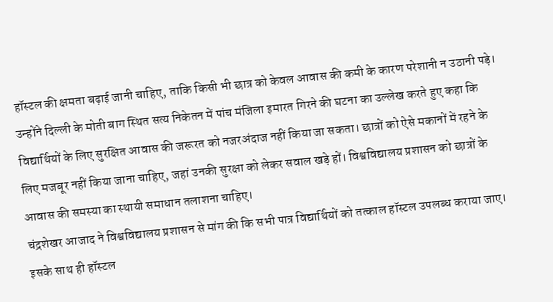हॉस्टल की क्षमता बढ़ाई जानी चाहिए, ताकि किसी भी छात्र को केवल आवास की कमी के कारण परेशानी न उठानी पड़े।
उन्होंने दिल्ली के मोती बाग स्थित सत्य निकेतन में पांच मंजिला इमारत गिरने की घटना का उल्लेख करते हुए कहा कि विद्यार्थियों के लिए सुरक्षित आवास की जरूरत को नजरअंदाज नहीं किया जा सकता। छात्रों को ऐसे मकानों में रहने के लिए मजबूर नहीं किया जाना चाहिए, जहां उनकी सुरक्षा को लेकर सवाल खड़े हों। विश्वविद्यालय प्रशासन को छात्रों के आवास की समस्या का स्थायी समाधान तलाशना चाहिए।
चंद्रशेखर आजाद ने विश्वविद्यालय प्रशासन से मांग की कि सभी पात्र विद्यार्थियों को तत्काल हॉस्टल उपलब्ध कराया जाए। इसके साथ ही हॉस्टल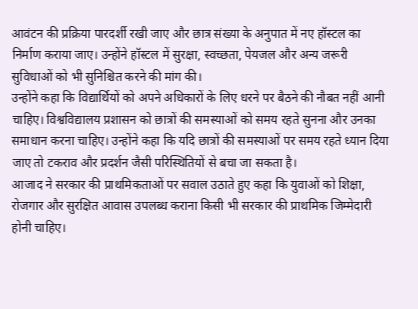आवंटन की प्रक्रिया पारदर्शी रखी जाए और छात्र संख्या के अनुपात में नए हॉस्टल का निर्माण कराया जाए। उन्होंने हॉस्टल में सुरक्षा, स्वच्छता, पेयजल और अन्य जरूरी सुविधाओं को भी सुनिश्चित करने की मांग की।
उन्होंने कहा कि विद्यार्थियों को अपने अधिकारों के लिए धरने पर बैठने की नौबत नहीं आनी चाहिए। विश्वविद्यालय प्रशासन को छात्रों की समस्याओं को समय रहते सुनना और उनका समाधान करना चाहिए। उन्होंने कहा कि यदि छात्रों की समस्याओं पर समय रहते ध्यान दिया जाए तो टकराव और प्रदर्शन जैसी परिस्थितियों से बचा जा सकता है।
आजाद ने सरकार की प्राथमिकताओं पर सवाल उठाते हुए कहा कि युवाओं को शिक्षा, रोजगार और सुरक्षित आवास उपलब्ध कराना किसी भी सरकार की प्राथमिक जिम्मेदारी होनी चाहिए।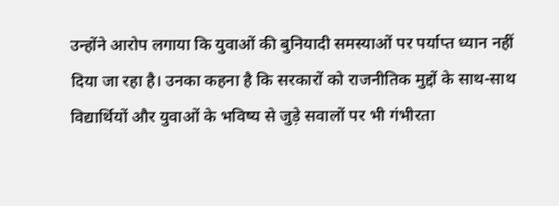उन्होंने आरोप लगाया कि युवाओं की बुनियादी समस्याओं पर पर्याप्त ध्यान नहीं दिया जा रहा है। उनका कहना है कि सरकारों को राजनीतिक मुद्दों के साथ-साथ विद्यार्थियों और युवाओं के भविष्य से जुड़े सवालों पर भी गंभीरता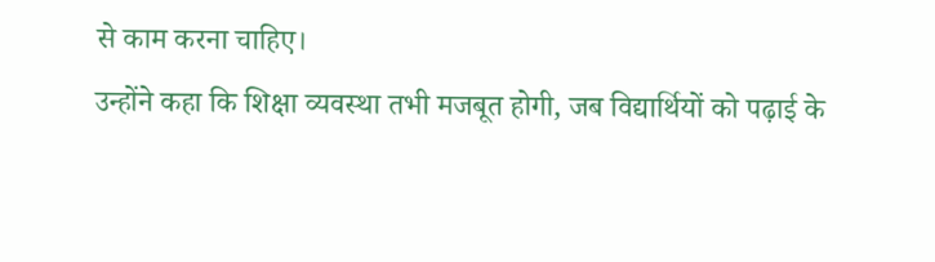से काम करना चाहिए।
उन्होंने कहा कि शिक्षा व्यवस्था तभी मजबूत होगी, जब विद्यार्थियों को पढ़ाई के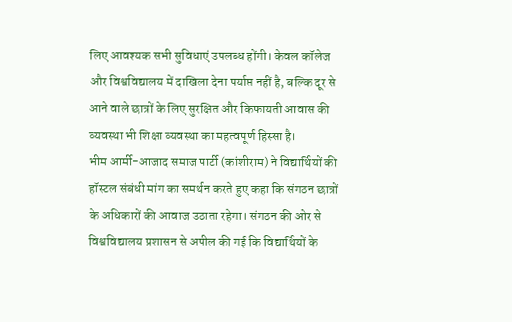लिए आवश्यक सभी सुविधाएं उपलब्ध होंगी। केवल कॉलेज और विश्वविद्यालय में दाखिला देना पर्याप्त नहीं है, बल्कि दूर से आने वाले छात्रों के लिए सुरक्षित और किफायती आवास की व्यवस्था भी शिक्षा व्यवस्था का महत्वपूर्ण हिस्सा है।
भीम आर्मी-आजाद समाज पार्टी (कांशीराम) ने विद्यार्थियों की हॉस्टल संबंधी मांग का समर्थन करते हुए कहा कि संगठन छात्रों के अधिकारों की आवाज उठाता रहेगा। संगठन की ओर से विश्वविद्यालय प्रशासन से अपील की गई कि विद्यार्थियों के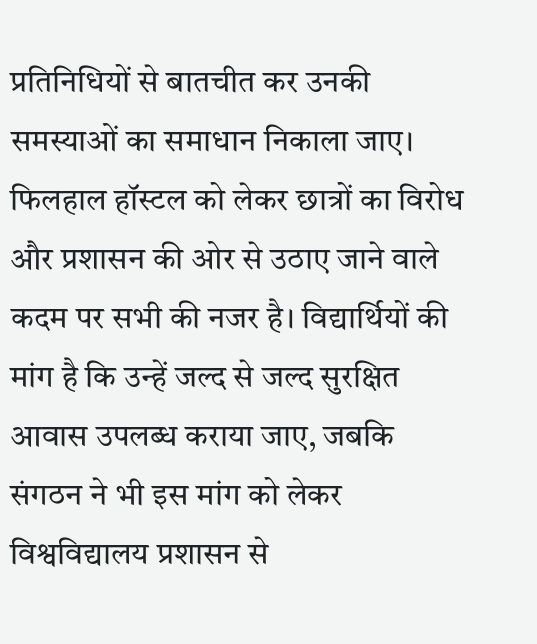प्रतिनिधियों से बातचीत कर उनकी समस्याओं का समाधान निकाला जाए।
फिलहाल हॉस्टल को लेकर छात्रों का विरोध और प्रशासन की ओर से उठाए जाने वाले कदम पर सभी की नजर है। विद्यार्थियों की मांग है कि उन्हें जल्द से जल्द सुरक्षित आवास उपलब्ध कराया जाए, जबकि संगठन ने भी इस मांग को लेकर विश्वविद्यालय प्रशासन से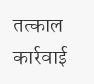तत्काल कार्रवाई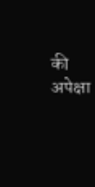की अपेक्षा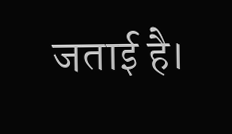जताई है।